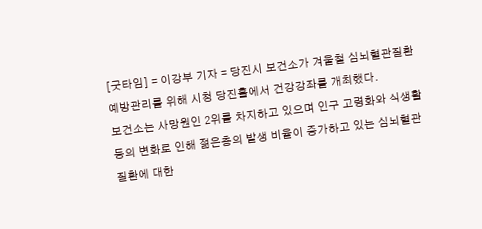[굿타임] = 이강부 기자 = 당진시 보건소가 겨울철 심뇌혈관질환 예방관리를 위해 시청 당진홀에서 건강강좌를 개최했다.
보건소는 사망원인 2위를 차지하고 있으며 인구 고령화와 식생활 등의 변화로 인해 젊은층의 발생 비율이 증가하고 있는 심뇌혈관질환에 대한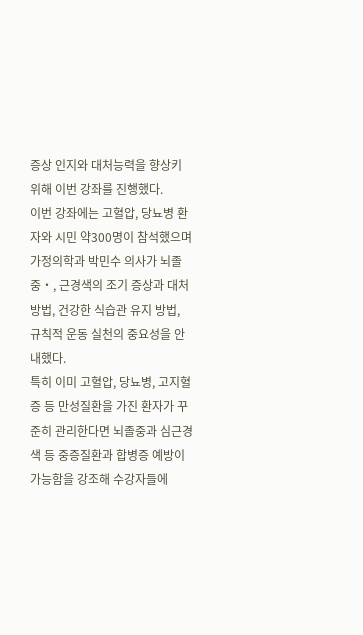증상 인지와 대처능력을 향상키 위해 이번 강좌를 진행했다.
이번 강좌에는 고혈압, 당뇨병 환자와 시민 약300명이 참석했으며 가정의학과 박민수 의사가 뇌졸중‧, 근경색의 조기 증상과 대처 방법, 건강한 식습관 유지 방법, 규칙적 운동 실천의 중요성을 안내했다.
특히 이미 고혈압, 당뇨병, 고지혈증 등 만성질환을 가진 환자가 꾸준히 관리한다면 뇌졸중과 심근경색 등 중증질환과 합병증 예방이 가능함을 강조해 수강자들에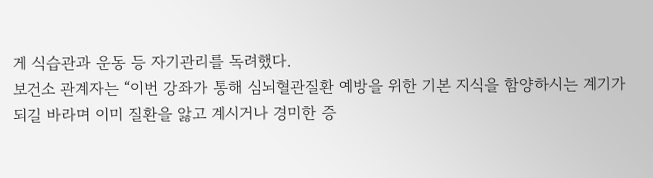게 식습관과 운동 등 자기관리를 독려했다.
보건소 관계자는 “이번 강좌가 통해 심뇌혈관질환 예방을 위한 기본 지식을 함양하시는 계기가 되길 바라며 이미 질환을 앓고 계시거나 경미한 증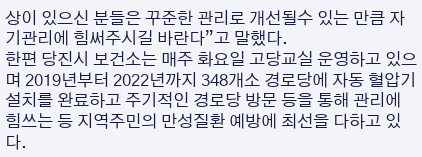상이 있으신 분들은 꾸준한 관리로 개선될수 있는 만큼 자기관리에 힘써주시길 바란다”고 말했다.
한편 당진시 보건소는 매주 화요일 고당교실 운영하고 있으며 2019년부터 2022년까지 348개소 경로당에 자동 혈압기 설치를 완료하고 주기적인 경로당 방문 등을 통해 관리에 힘쓰는 등 지역주민의 만성질환 예방에 최선을 다하고 있다.